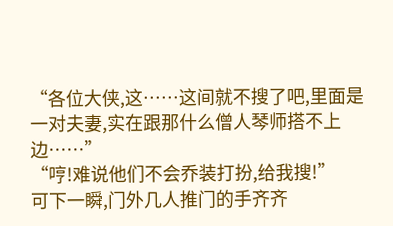“各位大侠,这……这间就不搜了吧,里面是一对夫妻,实在跟那什么僧人琴师搭不上边……”
“哼!难说他们不会乔装打扮,给我搜!”
可下一瞬,门外几人推门的手齐齐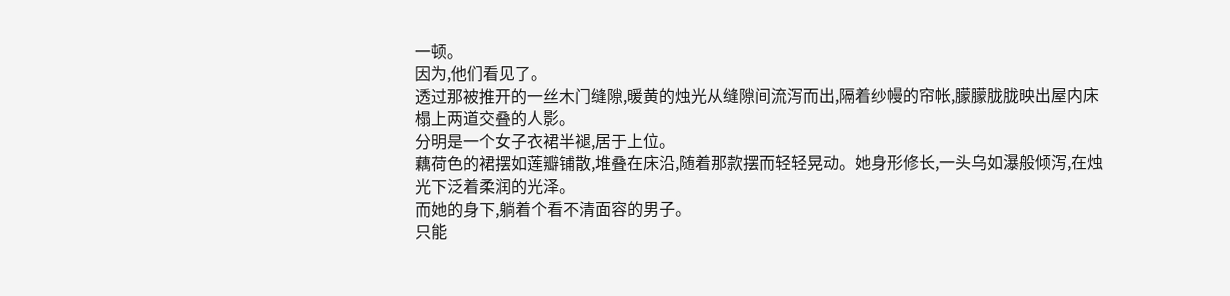一顿。
因为,他们看见了。
透过那被推开的一丝木门缝隙,暖黄的烛光从缝隙间流泻而出,隔着纱幔的帘帐,朦朦胧胧映出屋内床榻上两道交叠的人影。
分明是一个女子衣裙半褪,居于上位。
藕荷色的裙摆如莲瓣铺散,堆叠在床沿,随着那款摆而轻轻晃动。她身形修长,一头乌如瀑般倾泻,在烛光下泛着柔润的光泽。
而她的身下,躺着个看不清面容的男子。
只能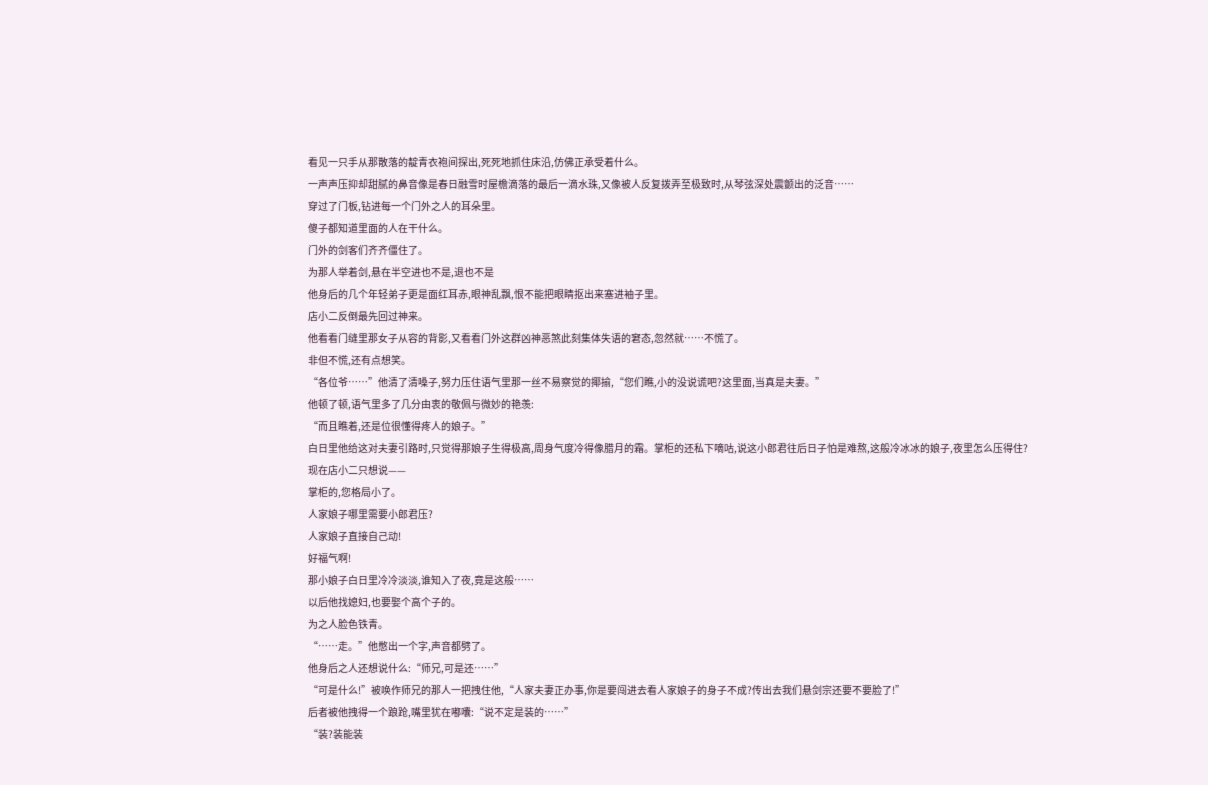看见一只手从那散落的靛青衣袍间探出,死死地抓住床沿,仿佛正承受着什么。
一声声压抑却甜腻的鼻音像是春日融雪时屋檐滴落的最后一滴水珠,又像被人反复拨弄至极致时,从琴弦深处震颤出的泛音……
穿过了门板,钻进每一个门外之人的耳朵里。
傻子都知道里面的人在干什么。
门外的剑客们齐齐僵住了。
为那人举着剑,悬在半空进也不是,退也不是
他身后的几个年轻弟子更是面红耳赤,眼神乱飘,恨不能把眼睛抠出来塞进袖子里。
店小二反倒最先回过神来。
他看看门缝里那女子从容的背影,又看看门外这群凶神恶煞此刻集体失语的窘态,忽然就……不慌了。
非但不慌,还有点想笑。
“各位爷……”他清了清嗓子,努力压住语气里那一丝不易察觉的揶揄,“您们瞧,小的没说谎吧?这里面,当真是夫妻。”
他顿了顿,语气里多了几分由衷的敬佩与微妙的艳羡:
“而且瞧着,还是位很懂得疼人的娘子。”
白日里他给这对夫妻引路时,只觉得那娘子生得极高,周身气度冷得像腊月的霜。掌柜的还私下嘀咕,说这小郎君往后日子怕是难熬,这般冷冰冰的娘子,夜里怎么压得住?
现在店小二只想说——
掌柜的,您格局小了。
人家娘子哪里需要小郎君压?
人家娘子直接自己动!
好福气啊!
那小娘子白日里冷冷淡淡,谁知入了夜,竟是这般……
以后他找媳妇,也要娶个高个子的。
为之人脸色铁青。
“……走。”他憋出一个字,声音都劈了。
他身后之人还想说什么:“师兄,可是还……”
“可是什么!”被唤作师兄的那人一把拽住他,“人家夫妻正办事,你是要闯进去看人家娘子的身子不成?传出去我们悬剑宗还要不要脸了!”
后者被他拽得一个踉跄,嘴里犹在嘟囔:“说不定是装的……”
“装?装能装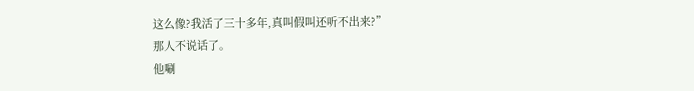这么像?我活了三十多年,真叫假叫还听不出来?”
那人不说话了。
他唰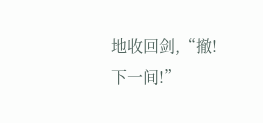地收回剑,“撤!下一间!”